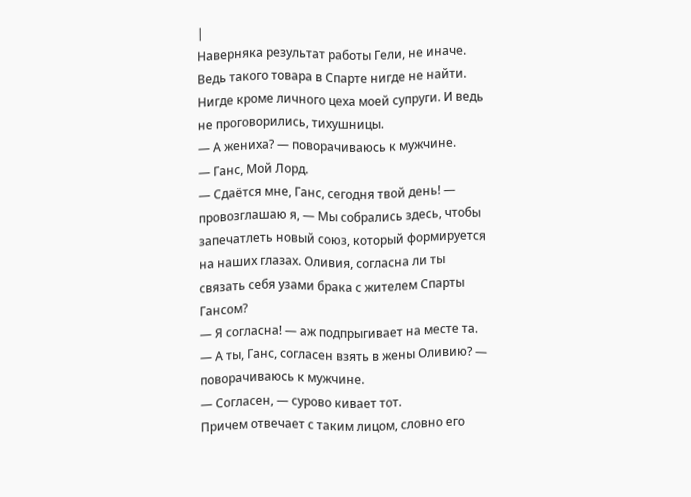|
Наверняка результат работы Гели, не иначе.
Ведь такого товара в Спарте нигде не найти. Нигде кроме личного цеха моей супруги. И ведь не проговорились, тихушницы.
— А жениха? — поворачиваюсь к мужчине.
— Ганс, Мой Лорд.
— Сдаётся мне, Ганс, сегодня твой день! — провозглашаю я, — Мы собрались здесь, чтобы запечатлеть новый союз, который формируется на наших глазах. Оливия, согласна ли ты связать себя узами брака с жителем Спарты Гансом?
— Я согласна! — аж подпрыгивает на месте та.
— А ты, Ганс, согласен взять в жены Оливию? — поворачиваюсь к мужчине.
— Согласен, — сурово кивает тот.
Причем отвечает с таким лицом, словно его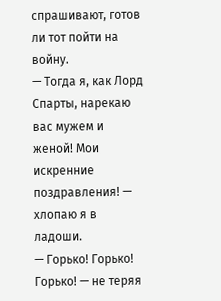спрашивают, готов ли тот пойти на войну.
— Тогда я, как Лорд Спарты, нарекаю вас мужем и женой! Мои искренние поздравления! — хлопаю я в ладоши.
— Горько! Горько! Горько! — не теряя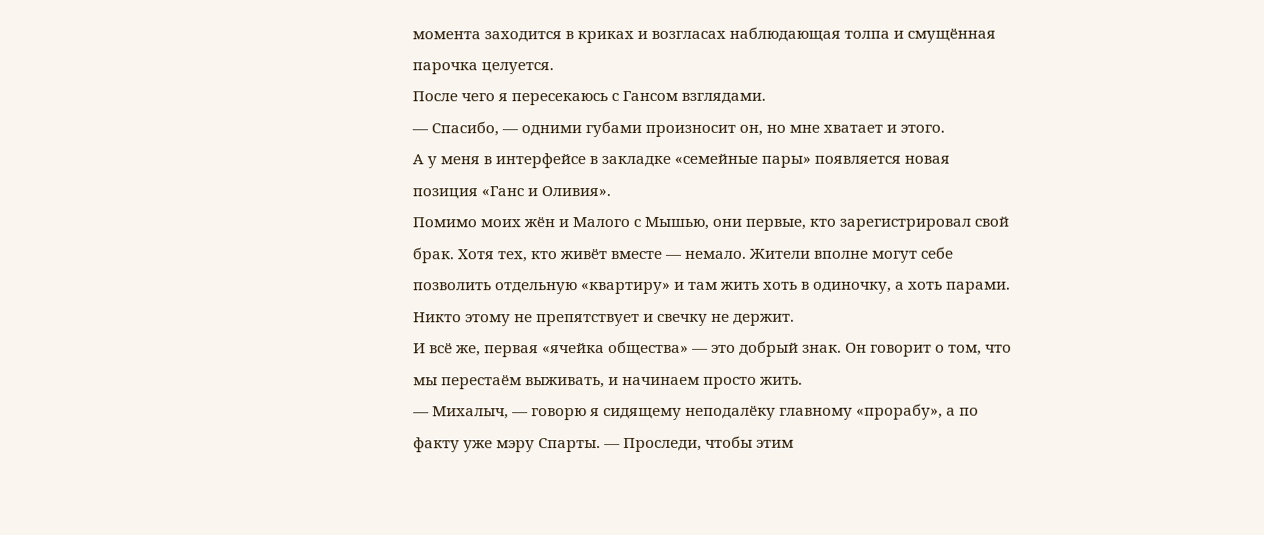момента заходится в криках и возгласах наблюдающая толпа и смущённая парочка целуется.
После чего я пересекаюсь с Гансом взглядами.
— Спасибо, — одними губами произносит он, но мне хватает и этого.
А у меня в интерфейсе в закладке «семейные пары» появляется новая позиция «Ганс и Оливия».
Помимо моих жён и Малого с Мышью, они первые, кто зарегистрировал свой брак. Хотя тех, кто живёт вместе — немало. Жители вполне могут себе позволить отдельную «квартиру» и там жить хоть в одиночку, а хоть парами. Никто этому не препятствует и свечку не держит.
И всё же, первая «ячейка общества» — это добрый знак. Он говорит о том, что мы перестаём выживать, и начинаем просто жить.
— Михалыч, — говорю я сидящему неподалёку главному «прорабу», а по факту уже мэру Спарты. — Проследи, чтобы этим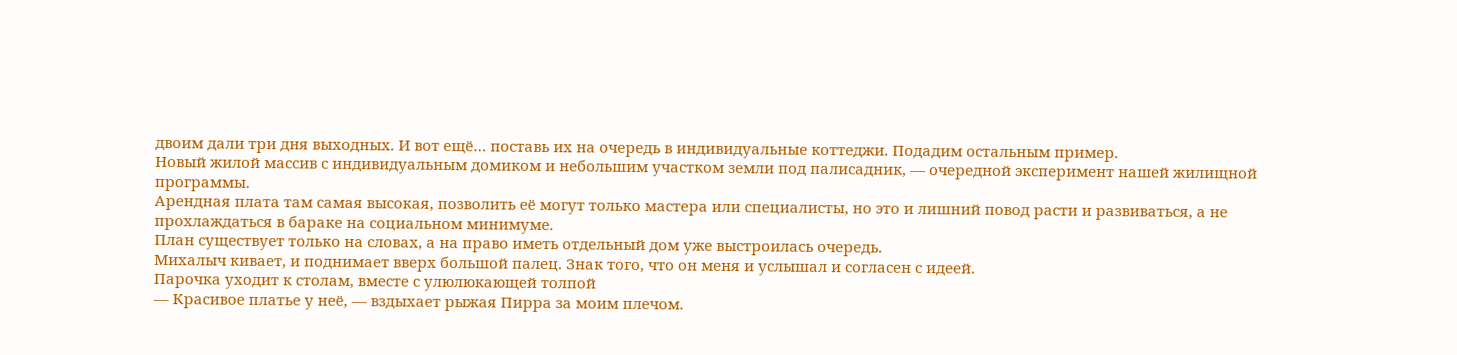двоим дали три дня выходных. И вот ещё… поставь их на очередь в индивидуальные коттеджи. Подадим остальным пример.
Новый жилой массив с индивидуальным домиком и небольшим участком земли под палисадник, — очередной эксперимент нашей жилищной программы.
Арендная плата там самая высокая, позволить её могут только мастера или специалисты, но это и лишний повод расти и развиваться, а не прохлаждаться в бараке на социальном минимуме.
План существует только на словах, а на право иметь отдельный дом уже выстроилась очередь.
Михалыч кивает, и поднимает вверх большой палец. Знак того, что он меня и услышал и согласен с идеей.
Парочка уходит к столам, вместе с улюлюкающей толпой
— Красивое платье у неё, — вздыхает рыжая Пирра за моим плечом.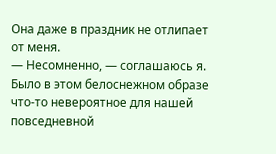Она даже в праздник не отлипает от меня.
— Несомненно, — соглашаюсь я. Было в этом белоснежном образе что-то невероятное для нашей повседневной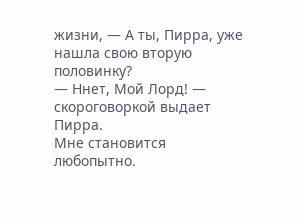жизни, — А ты, Пирра, уже нашла свою вторую половинку?
— Ннет, Мой Лорд! — скороговоркой выдает Пирра.
Мне становится любопытно.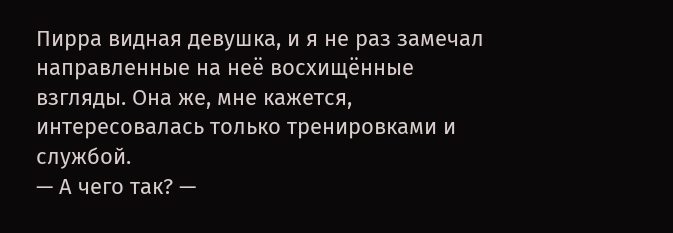Пирра видная девушка, и я не раз замечал направленные на неё восхищённые взгляды. Она же, мне кажется, интересовалась только тренировками и службой.
— А чего так? —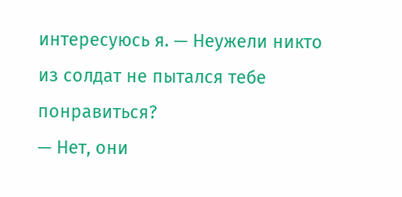интересуюсь я. — Неужели никто из солдат не пытался тебе понравиться?
— Нет, они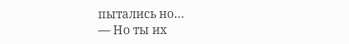пытались но…
— Но ты их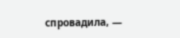спровадила, —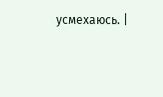усмехаюсь. |